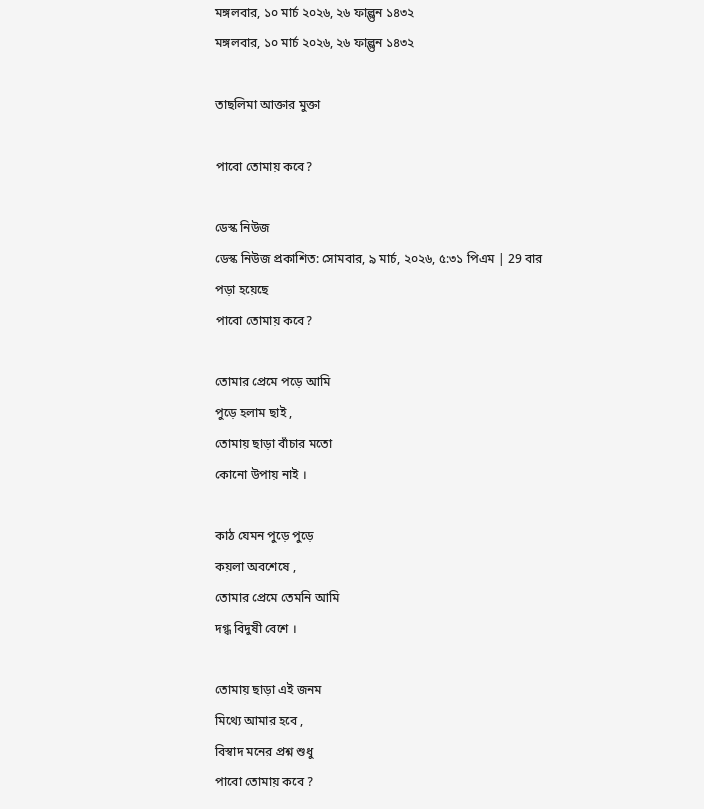মঙ্গলবার, ১০ মার্চ ২০২৬, ২৬ ফাল্গুন ১৪৩২
মঙ্গলবার, ১০ মার্চ ২০২৬, ২৬ ফাল্গুন ১৪৩২

তাছলিমা আক্তার মুক্তা

পাবো তোমায় কবে?

ডেস্ক নিউজ
ডেস্ক নিউজ প্রকাশিত: সোমবার, ৯ মার্চ, ২০২৬, ৫:৩১ পিএম | 29 বার পড়া হয়েছে
পাবো তোমায় কবে?

তোমার প্রেমে পড়ে আমি
পুড়ে হলাম ছাই ,
তোমায় ছাড়া বাঁচার মতো
কোনো উপায় নাই ।

কাঠ যেমন পুড়ে পুড়ে
কয়লা অবশেষে ,
তোমার প্রেমে তেমনি আমি
দগ্ধ বিদুষী বেশে ।

তোমায় ছাড়া এই জনম
মিথ্যে আমার হবে ,
বিস্বাদ মনের প্রশ্ন শুধু
পাবো তোমায় কবে ?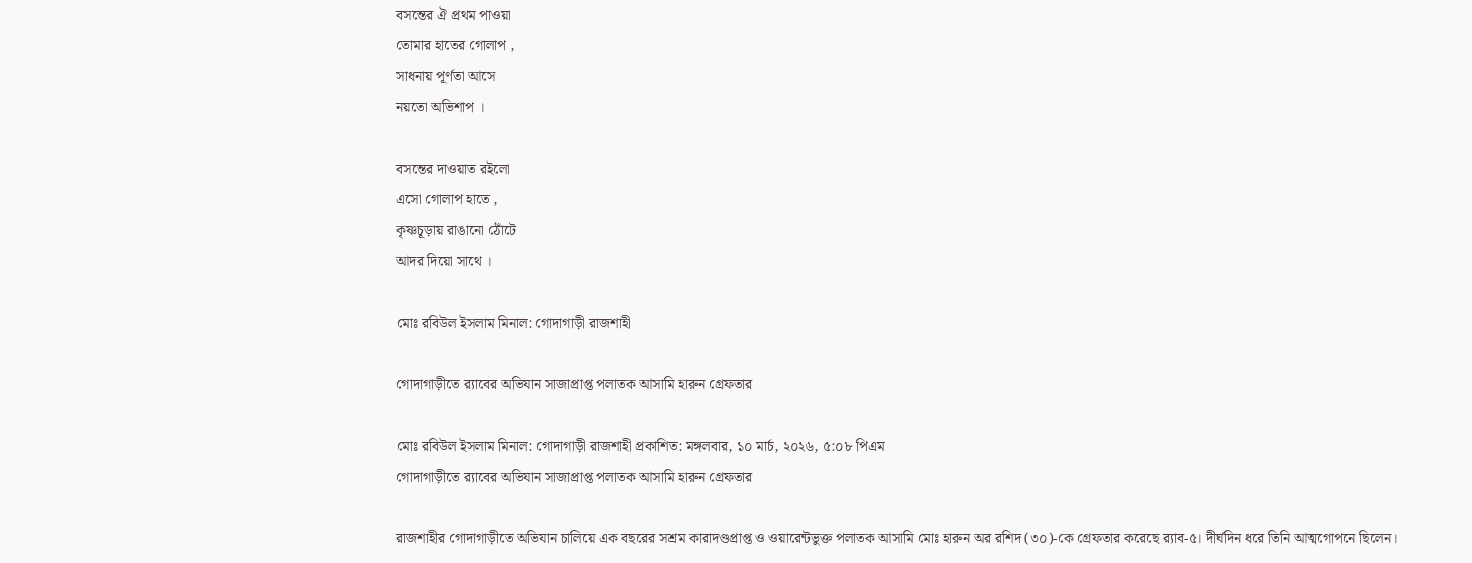বসন্তের ঐ প্রথম পাওয়া
তোমার হাতের গোলাপ ,
সাধনায় পূর্ণতা আসে
নয়তো অভিশাপ ।

বসন্তের দাওয়াত রইলো
এসো গোলাপ হাতে ,
কৃষ্ণচূড়ায় রাঙানো ঠোঁটে
আদর দিয়ো সাথে ।

মোঃ রবিউল ইসলাম মিনাল: গোদাগাড়ী রাজশাহী

গোদাগাড়ীতে র‍্যাবের অভিযান সাজাপ্রাপ্ত পলাতক আসামি হারুন গ্রেফতার

মোঃ রবিউল ইসলাম মিনাল: গোদাগাড়ী রাজশাহী প্রকাশিত: মঙ্গলবার, ১০ মার্চ, ২০২৬, ৫:০৮ পিএম
গোদাগাড়ীতে র‍্যাবের অভিযান সাজাপ্রাপ্ত পলাতক আসামি হারুন গ্রেফতার

রাজশাহীর গোদাগাড়ীতে অভিযান চালিয়ে এক বছরের সশ্রম কারাদণ্ডপ্রাপ্ত ও ওয়ারেন্টভুক্ত পলাতক আসামি মোঃ হারুন অর রশিদ (৩০)-কে গ্রেফতার করেছে র‍্যাব-৫। দীর্ঘদিন ধরে তিনি আত্মগোপনে ছিলেন।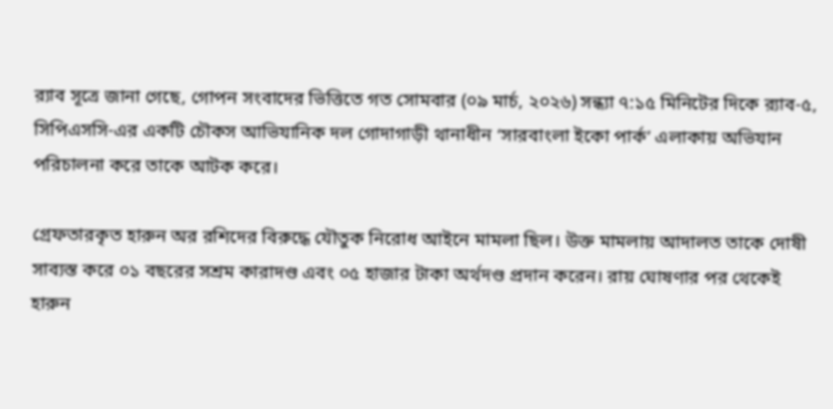র‍্যাব সূত্রে জানা গেছে, গোপন সংবাদের ভিত্তিতে গত সোমবার (০৯ মার্চ, ২০২৬) সন্ধ্যা ৭:১৫ মিনিটের দিকে র‍্যাব-৫, সিপিএসসি-এর একটি চৌকস আভিযানিক দল গোদাগাড়ী থানাধীন ‘সারবাংলা ইকো পার্ক’ এলাকায় অভিযান পরিচালনা করে তাকে আটক করে।

গ্রেফতারকৃত হারুন অর রশিদের বিরুদ্ধে যৌতুক নিরোধ আইনে মামলা ছিল। উক্ত মামলায় আদালত তাকে দোষী সাব্যস্ত করে ০১ বছরের সশ্রম কারাদণ্ড এবং ০৫ হাজার টাকা অর্থদণ্ড প্রদান করেন। রায় ঘোষণার পর থেকেই হারুন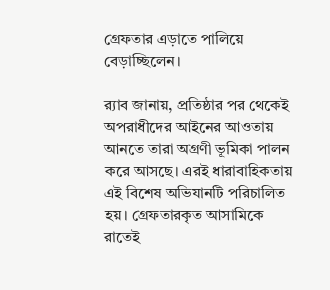গ্রেফতার এড়াতে পালিয়ে বেড়াচ্ছিলেন।

র‍্যাব জানায়, প্রতিষ্ঠার পর থেকেই অপরাধীদের আইনের আওতায় আনতে তারা অগ্রণী ভূমিকা পালন করে আসছে। এরই ধারাবাহিকতায় এই বিশেষ অভিযানটি পরিচালিত হয়। গ্রেফতারকৃত আসামিকে রাতেই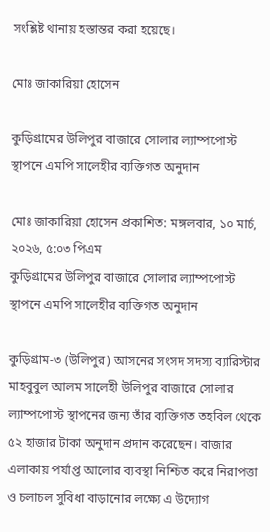সংশ্লিষ্ট থানায় হস্তান্তর করা হয়েছে।

মোঃ জাকারিয়া হোসেন

কুড়িগ্রামের উলিপুর বাজারে সোলার ল্যাম্পপোস্ট স্থাপনে এমপি সালেহীর ব্যক্তিগত অনুদান

মোঃ জাকারিয়া হোসেন প্রকাশিত: মঙ্গলবার, ১০ মার্চ, ২০২৬, ৫:০৩ পিএম
কুড়িগ্রামের উলিপুর বাজারে সোলার ল্যাম্পপোস্ট স্থাপনে এমপি সালেহীর ব্যক্তিগত অনুদান

কুড়িগ্রাম-৩ (উলিপুর) আসনের সংসদ সদস্য ব্যারিস্টার মাহবুবুল আলম সালেহী উলিপুর বাজারে সোলার ল্যাম্পপোস্ট স্থাপনের জন্য তাঁর ব্যক্তিগত তহবিল থেকে ৫২ হাজার টাকা অনুদান প্রদান করেছেন। বাজার এলাকায় পর্যাপ্ত আলোর ব্যবস্থা নিশ্চিত করে নিরাপত্তা ও চলাচল সুবিধা বাড়ানোর লক্ষ্যে এ উদ্যোগ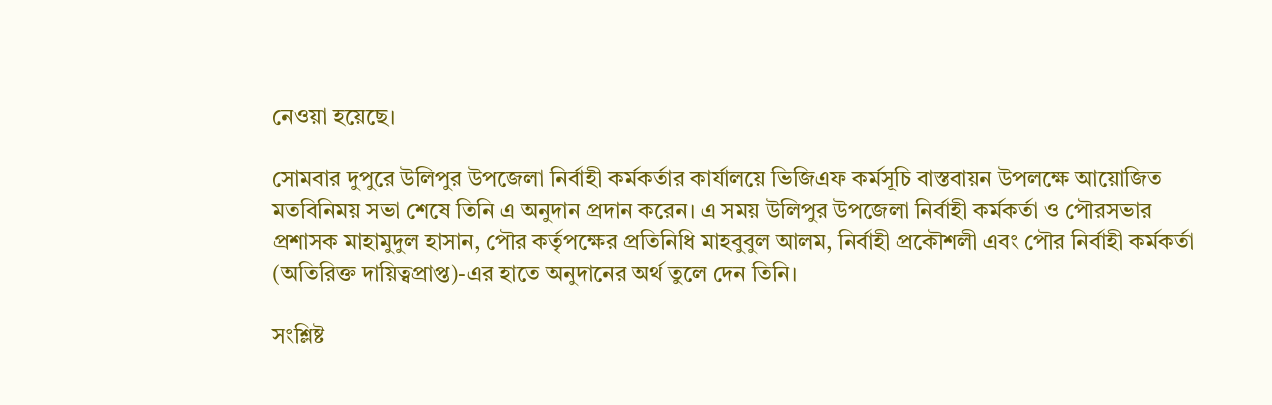নেওয়া হয়েছে।

সোমবার দুপুরে উলিপুর উপজেলা নির্বাহী কর্মকর্তার কার্যালয়ে ভিজিএফ কর্মসূচি বাস্তবায়ন উপলক্ষে আয়োজিত মতবিনিময় সভা শেষে তিনি এ অনুদান প্রদান করেন। এ সময় উলিপুর উপজেলা নির্বাহী কর্মকর্তা ও পৌরসভার প্রশাসক মাহামুদুল হাসান, পৌর কর্তৃপক্ষের প্রতিনিধি মাহবুবুল আলম, নির্বাহী প্রকৌশলী এবং পৌর নির্বাহী কর্মকর্তা (অতিরিক্ত দায়িত্বপ্রাপ্ত)-এর হাতে অনুদানের অর্থ তুলে দেন তিনি।

সংশ্লিষ্ট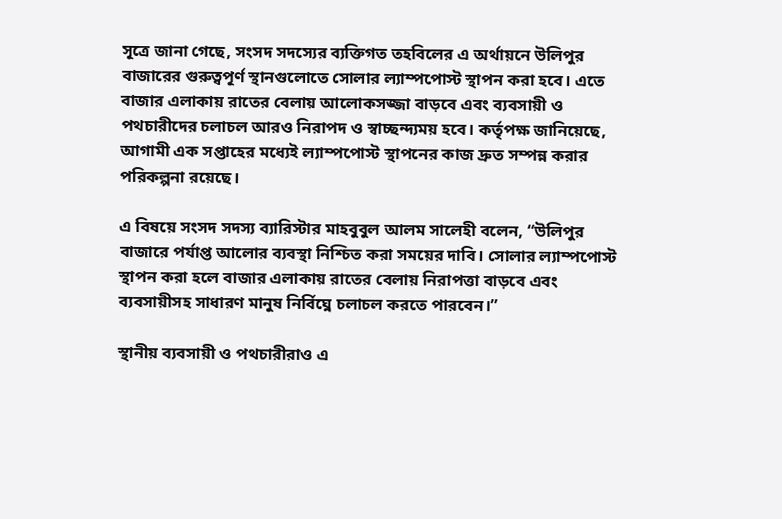সূত্রে জানা গেছে, সংসদ সদস্যের ব্যক্তিগত তহবিলের এ অর্থায়নে উলিপুর বাজারের গুরুত্বপূর্ণ স্থানগুলোতে সোলার ল্যাম্পপোস্ট স্থাপন করা হবে। এতে বাজার এলাকায় রাতের বেলায় আলোকসজ্জা বাড়বে এবং ব্যবসায়ী ও পথচারীদের চলাচল আরও নিরাপদ ও স্বাচ্ছন্দ্যময় হবে। কর্তৃপক্ষ জানিয়েছে, আগামী এক সপ্তাহের মধ্যেই ল্যাম্পপোস্ট স্থাপনের কাজ দ্রুত সম্পন্ন করার পরিকল্পনা রয়েছে।

এ বিষয়ে সংসদ সদস্য ব্যারিস্টার মাহবুবুল আলম সালেহী বলেন, “উলিপুর বাজারে পর্যাপ্ত আলোর ব্যবস্থা নিশ্চিত করা সময়ের দাবি। সোলার ল্যাম্পপোস্ট স্থাপন করা হলে বাজার এলাকায় রাতের বেলায় নিরাপত্তা বাড়বে এবং ব্যবসায়ীসহ সাধারণ মানুষ নির্বিঘ্নে চলাচল করতে পারবেন।”

স্থানীয় ব্যবসায়ী ও পথচারীরাও এ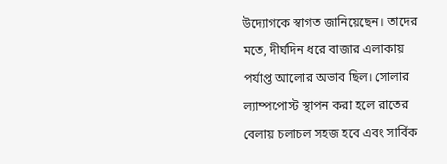উদ্যোগকে স্বাগত জানিয়েছেন। তাদের মতে, দীর্ঘদিন ধরে বাজার এলাকায় পর্যাপ্ত আলোর অভাব ছিল। সোলার ল্যাম্পপোস্ট স্থাপন করা হলে রাতের বেলায় চলাচল সহজ হবে এবং সার্বিক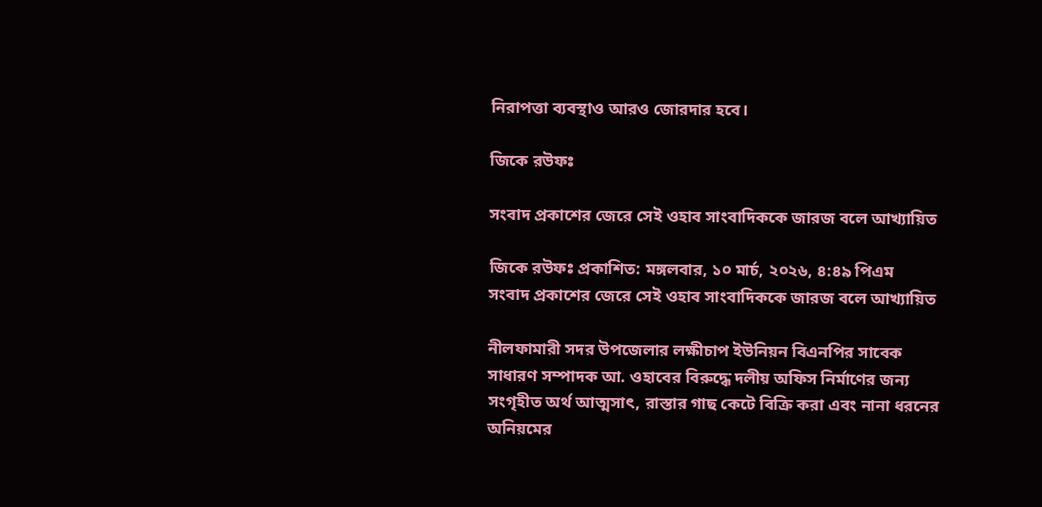নিরাপত্তা ব্যবস্থাও আরও জোরদার হবে।

জিকে রউফঃ

সংবাদ প্রকাশের জেরে সেই ওহাব সাংবাদিককে জারজ বলে আখ্যায়িত

জিকে রউফঃ প্রকাশিত: মঙ্গলবার, ১০ মার্চ, ২০২৬, ৪:৪৯ পিএম
সংবাদ প্রকাশের জেরে সেই ওহাব সাংবাদিককে জারজ বলে আখ্যায়িত

নীলফামারী সদর উপজেলার লক্ষীচাপ ইউনিয়ন বিএনপির সাবেক সাধারণ সম্পাদক আ. ওহাবের বিরুদ্ধে দলীয় অফিস নির্মাণের জন্য সংগৃহীত অর্থ আত্মসাৎ, রাস্তার গাছ কেটে বিক্রি করা এবং নানা ধরনের অনিয়মের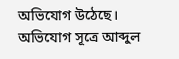অভিযোগ উঠেছে। অভিযোগ সূত্রে আব্দুল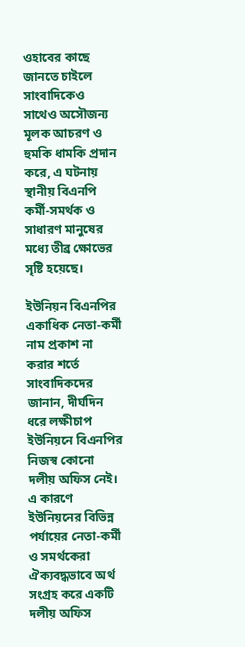ওহাবের কাছে জানতে চাইলে সাংবাদিকেও সাথেও অসৌজন্য মূলক আচরণ ও হুমকি ধামকি প্রদান করে, এ ঘটনায় স্থানীয় বিএনপি কর্মী-সমর্থক ও সাধারণ মানুষের মধ্যে তীব্র ক্ষোভের সৃষ্টি হয়েছে।

ইউনিয়ন বিএনপির একাধিক নেতা-কর্মী নাম প্রকাশ না করার শর্তে সাংবাদিকদের জানান, দীর্ঘদিন ধরে লক্ষীচাপ ইউনিয়নে বিএনপির নিজস্ব কোনো দলীয় অফিস নেই। এ কারণে ইউনিয়নের বিভিন্ন পর্যায়ের নেতা-কর্মী ও সমর্থকেরা ঐক্যবদ্ধভাবে অর্থ সংগ্রহ করে একটি দলীয় অফিস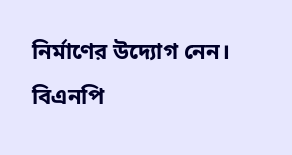নির্মাণের উদ্যোগ নেন। বিএনপি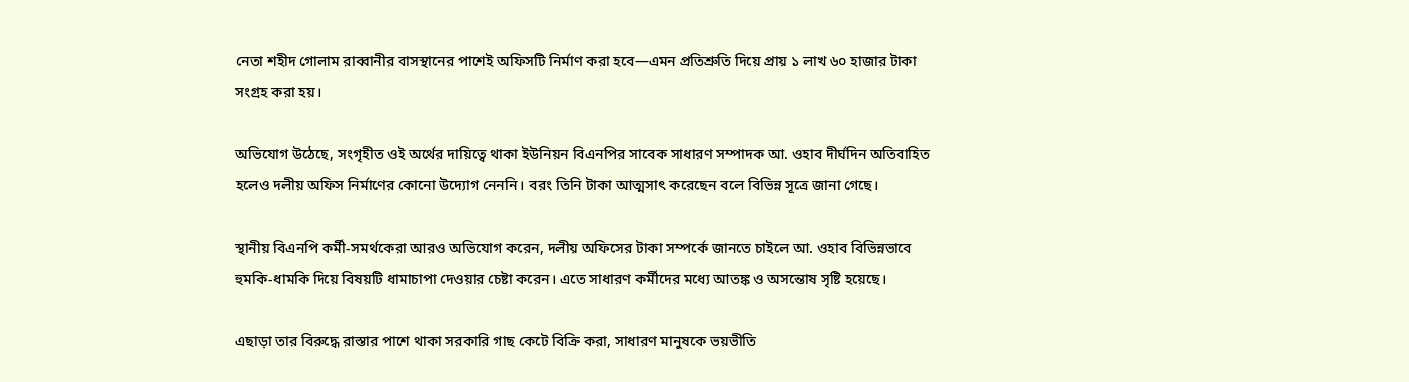নেতা শহীদ গোলাম রাব্বানীর বাসস্থানের পাশেই অফিসটি নির্মাণ করা হবে—এমন প্রতিশ্রুতি দিয়ে প্রায় ১ লাখ ৬০ হাজার টাকা সংগ্রহ করা হয়।

অভিযোগ উঠেছে, সংগৃহীত ওই অর্থের দায়িত্বে থাকা ইউনিয়ন বিএনপির সাবেক সাধারণ সম্পাদক আ. ওহাব দীর্ঘদিন অতিবাহিত হলেও দলীয় অফিস নির্মাণের কোনো উদ্যোগ নেননি। বরং তিনি টাকা আত্মসাৎ করেছেন বলে বিভিন্ন সূত্রে জানা গেছে।

স্থানীয় বিএনপি কর্মী-সমর্থকেরা আরও অভিযোগ করেন, দলীয় অফিসের টাকা সম্পর্কে জানতে চাইলে আ. ওহাব বিভিন্নভাবে হুমকি-ধামকি দিয়ে বিষয়টি ধামাচাপা দেওয়ার চেষ্টা করেন। এতে সাধারণ কর্মীদের মধ্যে আতঙ্ক ও অসন্তোষ সৃষ্টি হয়েছে।

এছাড়া তার বিরুদ্ধে রাস্তার পাশে থাকা সরকারি গাছ কেটে বিক্রি করা, সাধারণ মানুষকে ভয়ভীতি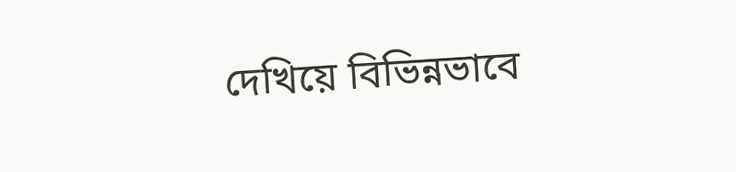দেখিয়ে বিভিন্নভাবে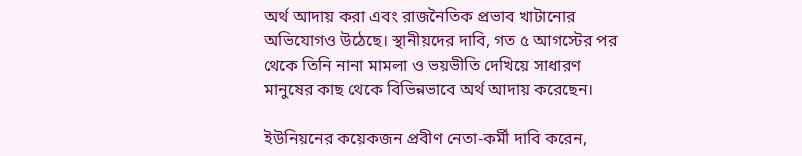অর্থ আদায় করা এবং রাজনৈতিক প্রভাব খাটানোর অভিযোগও উঠেছে। স্থানীয়দের দাবি, গত ৫ আগস্টের পর থেকে তিনি নানা মামলা ও ভয়ভীতি দেখিয়ে সাধারণ মানুষের কাছ থেকে বিভিন্নভাবে অর্থ আদায় করেছেন।

ইউনিয়নের কয়েকজন প্রবীণ নেতা-কর্মী দাবি করেন,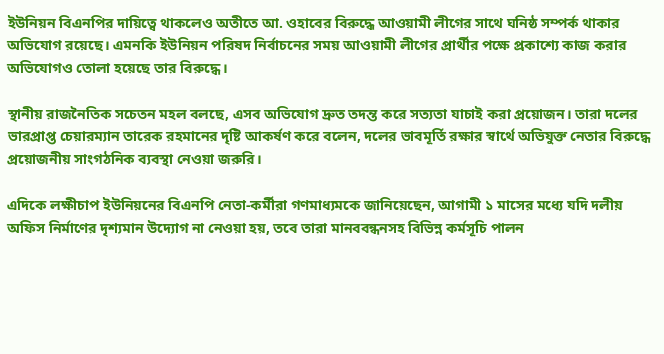ইউনিয়ন বিএনপির দায়িত্বে থাকলেও অতীতে আ. ওহাবের বিরুদ্ধে আওয়ামী লীগের সাথে ঘনিষ্ঠ সম্পর্ক থাকার অভিযোগ রয়েছে। এমনকি ইউনিয়ন পরিষদ নির্বাচনের সময় আওয়ামী লীগের প্রার্থীর পক্ষে প্রকাশ্যে কাজ করার অভিযোগও তোলা হয়েছে তার বিরুদ্ধে।

স্থানীয় রাজনৈতিক সচেতন মহল বলছে, এসব অভিযোগ দ্রুত তদন্ত করে সত্যতা যাচাই করা প্রয়োজন। তারা দলের ভারপ্রাপ্ত চেয়ারম্যান তারেক রহমানের দৃষ্টি আকর্ষণ করে বলেন, দলের ভাবমূর্তি রক্ষার স্বার্থে অভিযুক্ত নেতার বিরুদ্ধে প্রয়োজনীয় সাংগঠনিক ব্যবস্থা নেওয়া জরুরি।

এদিকে লক্ষীচাপ ইউনিয়নের বিএনপি নেতা-কর্মীরা গণমাধ্যমকে জানিয়েছেন, আগামী ১ মাসের মধ্যে যদি দলীয় অফিস নির্মাণের দৃশ্যমান উদ্যোগ না নেওয়া হয়, তবে তারা মানববন্ধনসহ বিভিন্ন কর্মসূচি পালন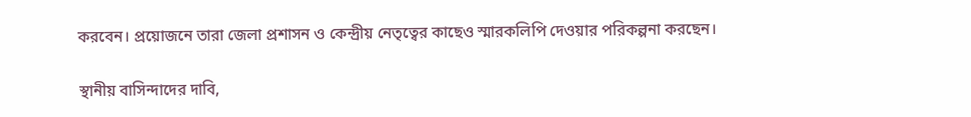করবেন। প্রয়োজনে তারা জেলা প্রশাসন ও কেন্দ্রীয় নেতৃত্বের কাছেও স্মারকলিপি দেওয়ার পরিকল্পনা করছেন।

স্থানীয় বাসিন্দাদের দাবি,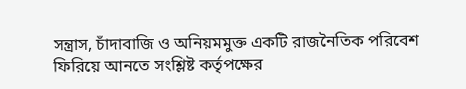সন্ত্রাস, চাঁদাবাজি ও অনিয়মমুক্ত একটি রাজনৈতিক পরিবেশ ফিরিয়ে আনতে সংশ্লিষ্ট কর্তৃপক্ষের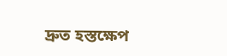দ্রুত হস্তক্ষেপ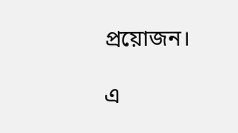প্রয়োজন।

এ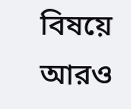বিষয়ে আরও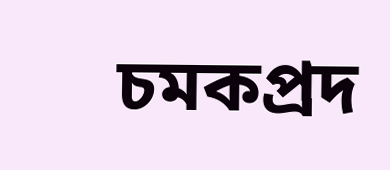চমকপ্রদ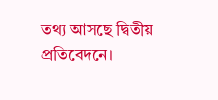তথ্য আসছে দ্বিতীয় প্রতিবেদনে।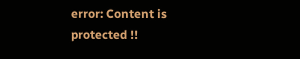error: Content is protected !!